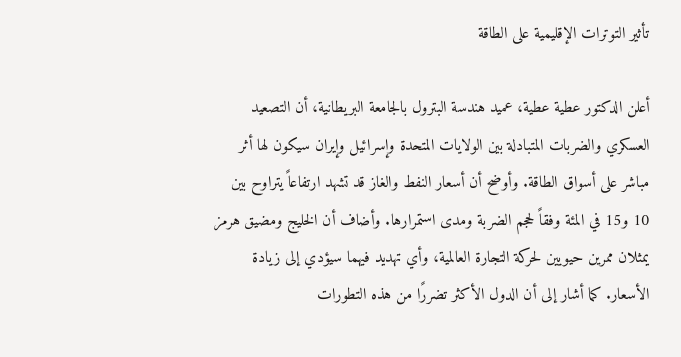تأثير التوترات الإقليمية على الطاقة

أعلن الدكتور عطية عطية، عميد هندسة البترول بالجامعة البريطانية، أن التصعيد العسكري والضربات المتبادلة بين الولايات المتحدة وإسرائيل وإيران سيكون لها أثر مباشر على أسواق الطاقة. وأوضح أن أسعار النفط والغاز قد تشهد ارتفاعاً يتراوح بين 10 و15 في المئة وفقاً لحجم الضربة ومدى استمرارها. وأضاف أن الخليج ومضيق هرمز يمثلان ممرين حيويين لحركة التجارة العالمية، وأي تهديد فيهما سيؤدي إلى زيادة الأسعار. كما أشار إلى أن الدول الأكثر تضررًا من هذه التطورات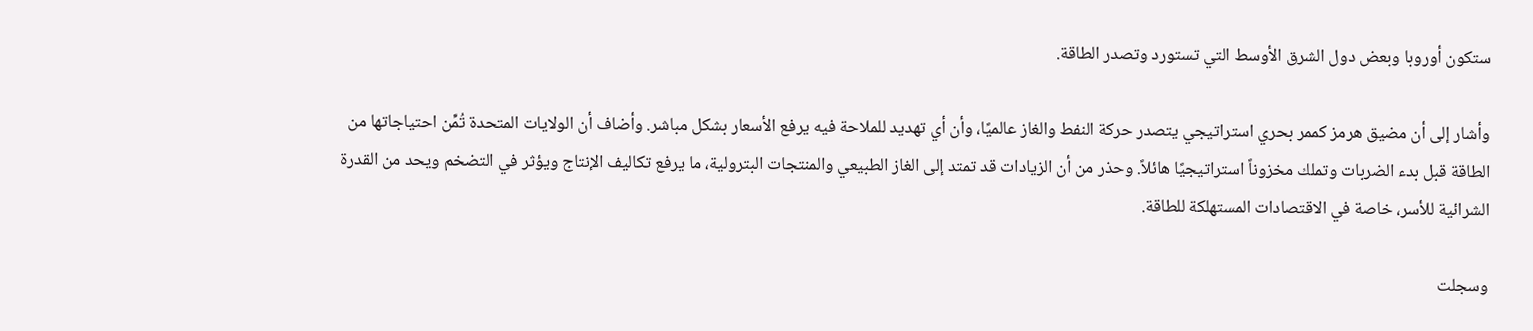ستكون أوروبا وبعض دول الشرق الأوسط التي تستورد وتصدر الطاقة.

وأشار إلى أن مضيق هرمز كممر بحري استراتيجي يتصدر حركة النفط والغاز عالميًا، وأن أي تهديد للملاحة فيه يرفع الأسعار بشكل مباشر. وأضاف أن الولايات المتحدة تُمِّن احتياجاتها من الطاقة قبل بدء الضربات وتملك مخزوناً استراتيجيًا هائلاً. وحذر من أن الزيادات قد تمتد إلى الغاز الطبيعي والمنتجات البترولية، ما يرفع تكاليف الإنتاج ويؤثر في التضخم ويحد من القدرة الشرائية للأسر، خاصة في الاقتصادات المستهلكة للطاقة.

وسجلت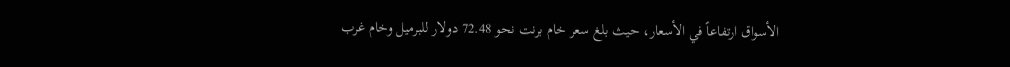الأسواق ارتفاعاً في الأسعار، حيث بلغ سعر خام برنت نحو 72.48 دولار للبرميل وخام غرب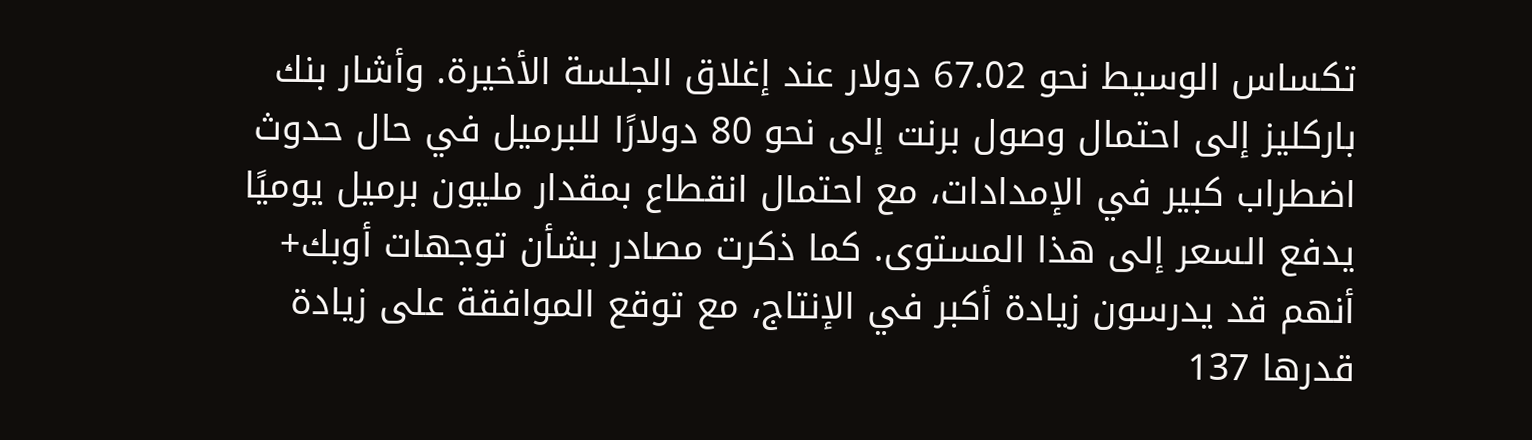تكساس الوسيط نحو 67.02 دولار عند إغلاق الجلسة الأخيرة. وأشار بنك باركليز إلى احتمال وصول برنت إلى نحو 80 دولارًا للبرميل في حال حدوث اضطراب كبير في الإمدادات، مع احتمال انقطاع بمقدار مليون برميل يوميًا يدفع السعر إلى هذا المستوى. كما ذكرت مصادر بشأن توجهات أوبك+ أنهم قد يدرسون زيادة أكبر في الإنتاج، مع توقع الموافقة على زيادة قدرها 137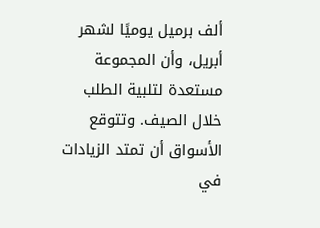ألف برميل يوميًا لشهر أبريل، وأن المجموعة مستعدة لتلبية الطلب خلال الصيف. وتتوقع الأسواق أن تمتد الزيادات في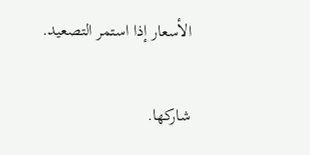الأسعار إذا استمر التصعيد.

شاركها.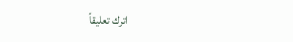اترك تعليقاً